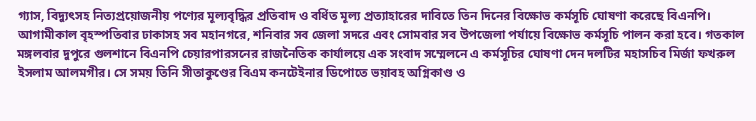গ্যাস, বিদ্যুৎসহ নিত্যপ্রয়োজনীয় পণ্যের মূল্যবৃদ্ধির প্রতিবাদ ও বর্ধিত মূল্য প্রত্যাহারের দাবিতে তিন দিনের বিক্ষোভ কর্মসূচি ঘোষণা করেছে বিএনপি। আগামীকাল বৃহস্পতিবার ঢাকাসহ সব মহানগরে, শনিবার সব জেলা সদরে এবং সোমবার সব উপজেলা পর্যায়ে বিক্ষোভ কর্মসূচি পালন করা হবে। গতকাল মঙ্গলবার দুপুরে গুলশানে বিএনপি চেয়ারপারসনের রাজনৈতিক কার্যালয়ে এক সংবাদ সম্মেলনে এ কর্মসূচির ঘোষণা দেন দলটির মহাসচিব মির্জা ফখরুল ইসলাম আলমগীর। সে সময় তিনি সীতাকুণ্ডের বিএম কনটেইনার ডিপোতে ভয়াবহ অগ্নিকাণ্ড ও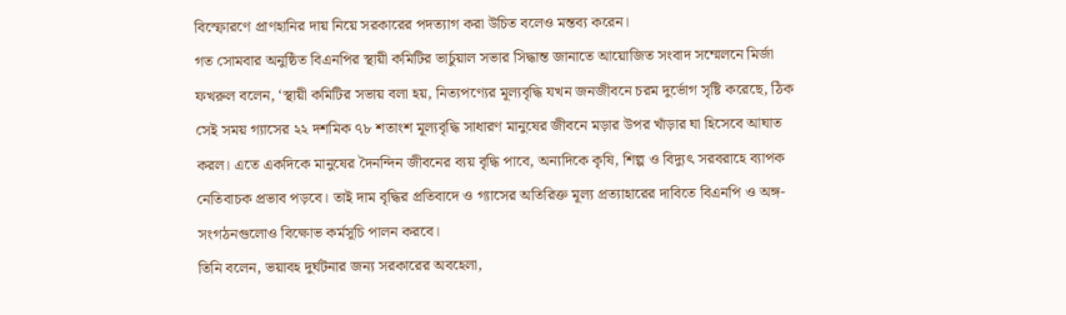বিস্ফোরণে প্রাণহানির দায় নিয়ে সরকারের পদত্যাগ করা উচিত বলেও মন্তব্য করেন।
গত সোমবার অনুষ্ঠিত বিএনপির স্থায়ী কমিটির ভার্চুয়াল সভার সিদ্ধান্ত জানাতে আয়োজিত সংবাদ সম্মেলনে মির্জা ফখরুল বলেন, ‘স্থায়ী কমিটির সভায় বলা হয়, নিত্যপণ্যের মূল্যবৃদ্ধি যখন জনজীবনে চরম দুর্ভোগ সৃষ্টি করেছে, ঠিক সেই সময় গ্যাসের ২২ দশমিক ৭৮ শতাংশ মূল্যবৃদ্ধি সাধারণ মানুষের জীবনে মড়ার উপর খাঁড়ার ঘা হিসেবে আঘাত করল। এতে একদিকে মানুষের দৈনন্দিন জীবনের ব্যয় বৃদ্ধি পাবে, অন্যদিকে কৃষি, শিল্প ও বিদ্যুৎ সরবরাহে ব্যাপক নেতিবাচক প্রভাব পড়বে। তাই দাম বৃদ্ধির প্রতিবাদে ও গ্যাসের অতিরিক্ত মূল্য প্রত্যাহারের দাবিতে বিএনপি ও অঙ্গ-সংগঠনগুলোও বিক্ষোভ কর্মসূচি পালন করবে।
তিনি বলেন, ভয়াবহ দুর্ঘটনার জন্য সরকারের অবহেলা,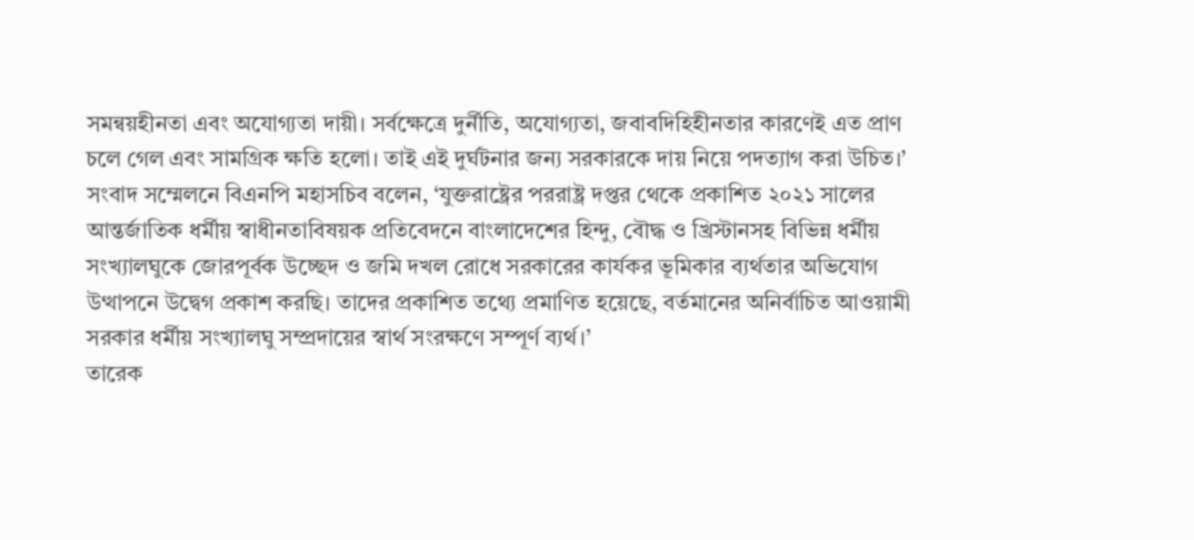সমন্বয়হীনতা এবং অযোগ্যতা দায়ী। সর্বক্ষেত্রে দুর্নীতি, অযোগ্যতা, জবাবদিহিহীনতার কারণেই এত প্রাণ চলে গেল এবং সামগ্রিক ক্ষতি হলো। তাই এই দুর্ঘটনার জন্য সরকারকে দায় নিয়ে পদত্যাগ করা উচিত।’
সংবাদ সম্মেলনে বিএনপি মহাসচিব বলেন, ‘যুক্তরাষ্ট্রের পররাষ্ট্র দপ্তর থেকে প্রকাশিত ২০২১ সালের আন্তর্জাতিক ধর্মীয় স্বাধীনতাবিষয়ক প্রতিবেদনে বাংলাদেশের হিন্দু, বৌদ্ধ ও খ্রিস্টানসহ বিভিন্ন ধর্মীয় সংখ্যালঘুকে জোরপূর্বক উচ্ছেদ ও জমি দখল রোধে সরকারের কার্যকর ভূমিকার ব্যর্থতার অভিযোগ উত্থাপনে উদ্বেগ প্রকাশ করছি। তাদের প্রকাশিত তথ্যে প্রমাণিত হয়েছে, বর্তমানের অনির্বাচিত আওয়ামী সরকার ধর্মীয় সংখ্যালঘু সম্প্রদায়ের স্বার্থ সংরক্ষণে সম্পূর্ণ ব্যর্থ।’
তারেক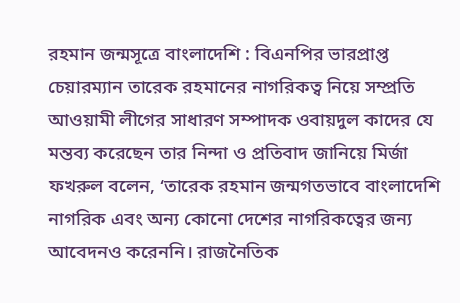রহমান জন্মসূত্রে বাংলাদেশি : বিএনপির ভারপ্রাপ্ত চেয়ারম্যান তারেক রহমানের নাগরিকত্ব নিয়ে সম্প্রতি আওয়ামী লীগের সাধারণ সম্পাদক ওবায়দুল কাদের যে মন্তব্য করেছেন তার নিন্দা ও প্রতিবাদ জানিয়ে মির্জা ফখরুল বলেন, ‘তারেক রহমান জন্মগতভাবে বাংলাদেশি নাগরিক এবং অন্য কোনো দেশের নাগরিকত্বের জন্য আবেদনও করেননি। রাজনৈতিক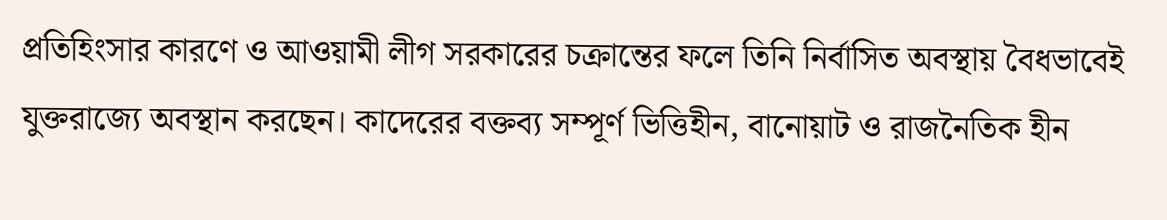প্রতিহিংসার কারণে ও আওয়ামী লীগ সরকারের চক্রান্তের ফলে তিনি নির্বাসিত অবস্থায় বৈধভাবেই যুক্তরাজ্যে অবস্থান করছেন। কাদেরের বক্তব্য সম্পূর্ণ ভিত্তিহীন, বানোয়াট ও রাজনৈতিক হীন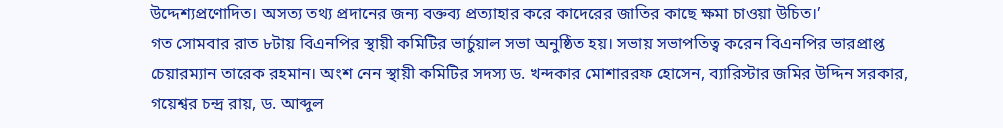উদ্দেশ্যপ্রণোদিত। অসত্য তথ্য প্রদানের জন্য বক্তব্য প্রত্যাহার করে কাদেরের জাতির কাছে ক্ষমা চাওয়া উচিত।’
গত সোমবার রাত ৮টায় বিএনপির স্থায়ী কমিটির ভার্চুয়াল সভা অনুষ্ঠিত হয়। সভায় সভাপতিত্ব করেন বিএনপির ভারপ্রাপ্ত চেয়ারম্যান তারেক রহমান। অংশ নেন স্থায়ী কমিটির সদস্য ড. খন্দকার মোশাররফ হোসেন, ব্যারিস্টার জমির উদ্দিন সরকার, গয়েশ্বর চন্দ্র রায়, ড. আব্দুল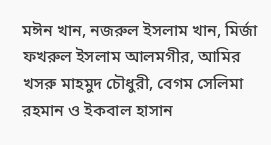মঈন খান, নজরুল ইসলাম খান, মির্জা ফখরুল ইসলাম আলমগীর, আমির খসরু মাহমুদ চৌধুরী, বেগম সেলিমা রহমান ও ইকবাল হাসান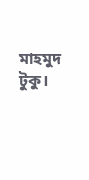মাহমুদ টুকু।